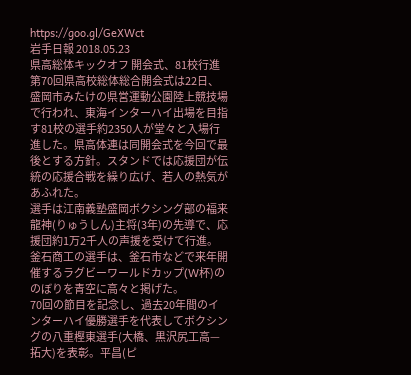https://goo.gl/GeXWct
岩手日報 2018.05.23
県高総体キックオフ 開会式、81校行進
第70回県高校総体総合開会式は22日、盛岡市みたけの県営運動公園陸上競技場で行われ、東海インターハイ出場を目指す81校の選手約2350人が堂々と入場行進した。県高体連は同開会式を今回で最後とする方針。スタンドでは応援団が伝統の応援合戦を繰り広げ、若人の熱気があふれた。
選手は江南義塾盛岡ボクシング部の福来龍神(りゅうしん)主将(3年)の先導で、応援団約1万2千人の声援を受けて行進。釜石商工の選手は、釜石市などで来年開催するラグビーワールドカップ(W杯)ののぼりを青空に高々と掲げた。
70回の節目を記念し、過去20年間のインターハイ優勝選手を代表してボクシングの八重樫東選手(大橋、黒沢尻工高—拓大)を表彰。平昌(ピ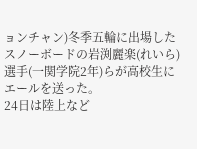ョンチャン)冬季五輪に出場したスノーボードの岩渕麗楽(れいら)選手(一関学院2年)らが高校生にエールを送った。
24日は陸上など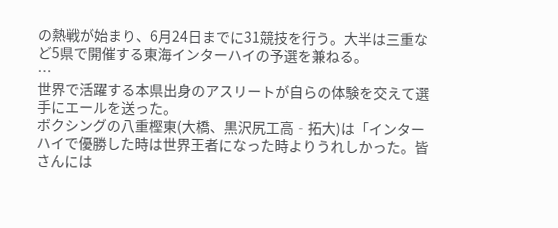の熱戦が始まり、6月24日までに31競技を行う。大半は三重など5県で開催する東海インターハイの予選を兼ねる。
…
世界で活躍する本県出身のアスリートが自らの体験を交えて選手にエールを送った。
ボクシングの八重樫東(大橋、黒沢尻工高‐拓大)は「インターハイで優勝した時は世界王者になった時よりうれしかった。皆さんには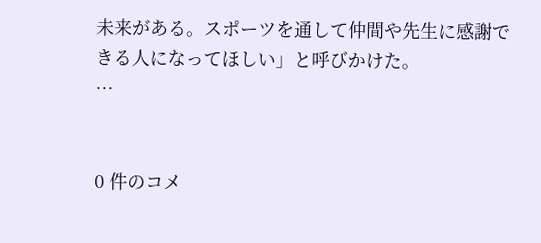未来がある。スポーツを通して仲間や先生に感謝できる人になってほしい」と呼びかけた。
…


0 件のコメ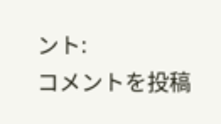ント:
コメントを投稿